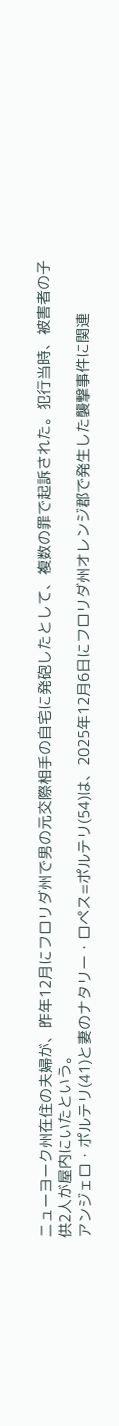ニューヨーク州在住の夫婦が、昨年12月にフロリダ州で男の元交際相手の自宅に発砲したとして、複数の罪で起訴された。犯行当時、被害者の子供2人が屋内にいたという。
アンジェロ・ポルテリ(41)と妻のナタリー・ロペス=ポルテリ(54)は、2025年12月6日にフロリダ州オレンジ郡で発生した襲撃事件に関連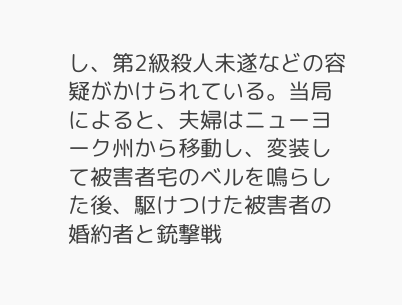し、第2級殺人未遂などの容疑がかけられている。当局によると、夫婦はニューヨーク州から移動し、変装して被害者宅のベルを鳴らした後、駆けつけた被害者の婚約者と銃撃戦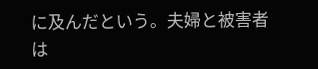に及んだという。夫婦と被害者は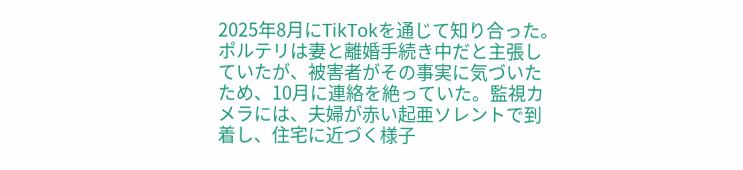2025年8月にTikTokを通じて知り合った。ポルテリは妻と離婚手続き中だと主張していたが、被害者がその事実に気づいたため、10月に連絡を絶っていた。監視カメラには、夫婦が赤い起亜ソレントで到着し、住宅に近づく様子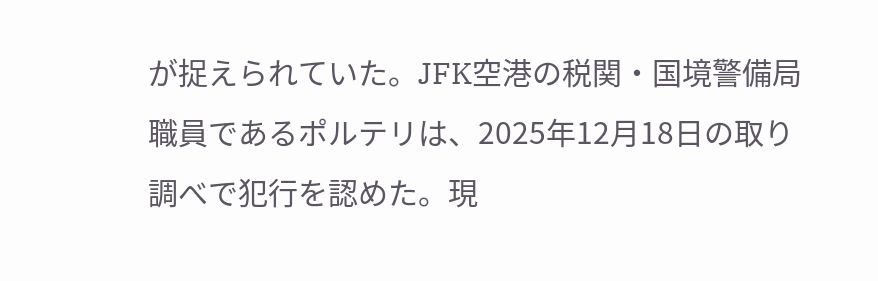が捉えられていた。JFK空港の税関・国境警備局職員であるポルテリは、2025年12月18日の取り調べで犯行を認めた。現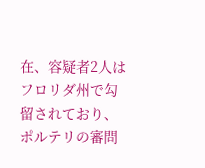在、容疑者2人はフロリダ州で勾留されており、ポルテリの審問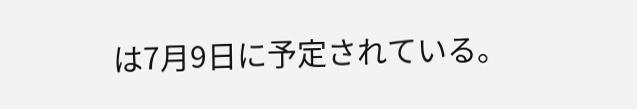は7月9日に予定されている。